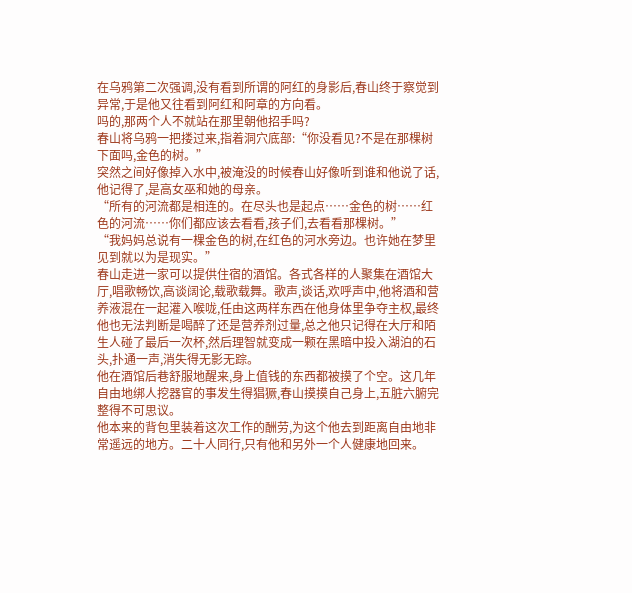在乌鸦第二次强调,没有看到所谓的阿红的身影后,春山终于察觉到异常,于是他又往看到阿红和阿章的方向看。
吗的,那两个人不就站在那里朝他招手吗?
春山将乌鸦一把搂过来,指着洞穴底部:“你没看见?不是在那棵树下面吗,金色的树。”
突然之间好像掉入水中,被淹没的时候春山好像听到谁和他说了话,他记得了,是高女巫和她的母亲。
“所有的河流都是相连的。在尽头也是起点……金色的树……红色的河流……你们都应该去看看,孩子们,去看看那棵树。”
“我妈妈总说有一棵金色的树,在红色的河水旁边。也许她在梦里见到就以为是现实。”
春山走进一家可以提供住宿的酒馆。各式各样的人聚集在酒馆大厅,唱歌畅饮,高谈阔论,载歌载舞。歌声,谈话,欢呼声中,他将酒和营养液混在一起灌入喉咙,任由这两样东西在他身体里争夺主权,最终他也无法判断是喝醉了还是营养剂过量,总之他只记得在大厅和陌生人碰了最后一次杯,然后理智就变成一颗在黑暗中投入湖泊的石头,扑通一声,消失得无影无踪。
他在酒馆后巷舒服地醒来,身上值钱的东西都被摸了个空。这几年自由地绑人挖器官的事发生得猖獗,春山摸摸自己身上,五脏六腑完整得不可思议。
他本来的背包里装着这次工作的酬劳,为这个他去到距离自由地非常遥远的地方。二十人同行,只有他和另外一个人健康地回来。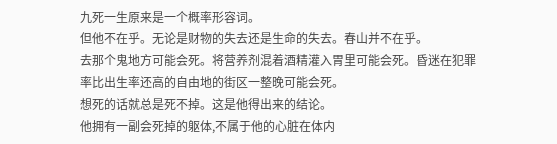九死一生原来是一个概率形容词。
但他不在乎。无论是财物的失去还是生命的失去。春山并不在乎。
去那个鬼地方可能会死。将营养剂混着酒精灌入胃里可能会死。昏迷在犯罪率比出生率还高的自由地的街区一整晚可能会死。
想死的话就总是死不掉。这是他得出来的结论。
他拥有一副会死掉的躯体,不属于他的心脏在体内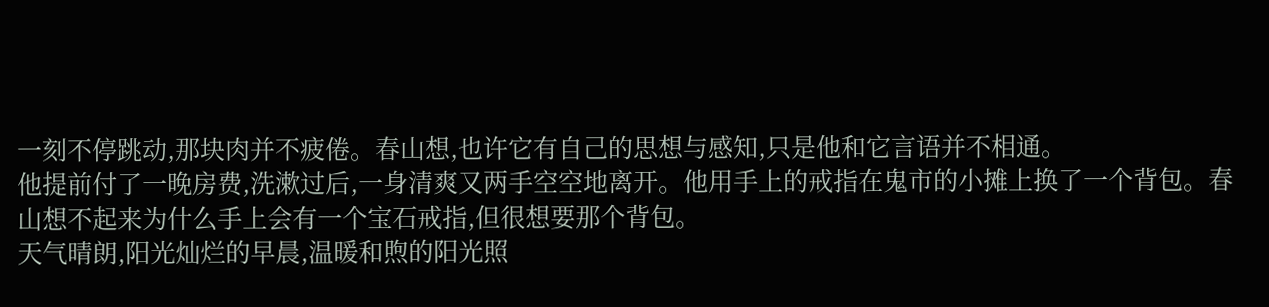一刻不停跳动,那块肉并不疲倦。春山想,也许它有自己的思想与感知,只是他和它言语并不相通。
他提前付了一晚房费,洗漱过后,一身清爽又两手空空地离开。他用手上的戒指在鬼市的小摊上换了一个背包。春山想不起来为什么手上会有一个宝石戒指,但很想要那个背包。
天气晴朗,阳光灿烂的早晨,温暖和煦的阳光照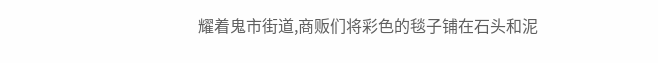耀着鬼市街道,商贩们将彩色的毯子铺在石头和泥